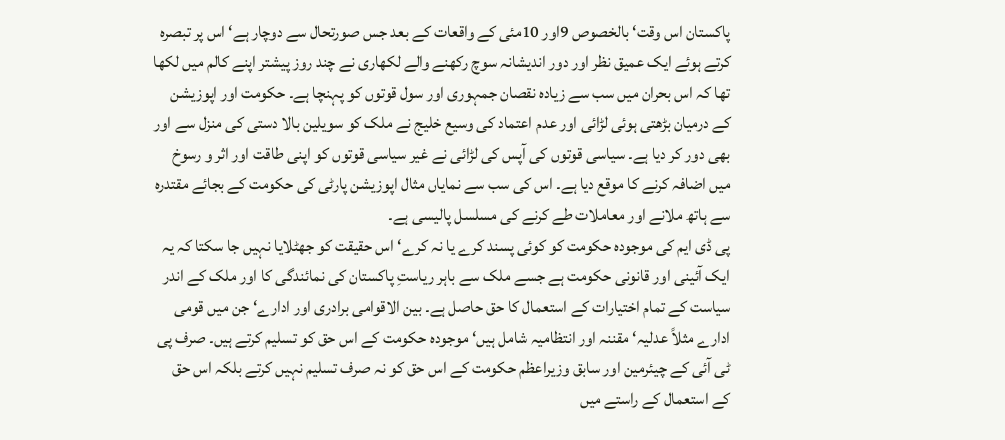پاکستان اس وقت‘ بالخصوص 9اور 10مئی کے واقعات کے بعد جس صورتحال سے دوچار ہے‘ اس پر تبصرہ کرتے ہوئے ایک عمیق نظر اور دور اندیشانہ سوچ رکھنے والے لکھاری نے چند روز پیشتر اپنے کالم میں لکھا تھا کہ اس بحران میں سب سے زیادہ نقصان جمہوری اور سول قوتوں کو پہنچا ہے۔ حکومت اور اپوزیشن کے درمیان بڑھتی ہوئی لڑائی اور عدم اعتماد کی وسیع خلیج نے ملک کو سویلین بالا دستی کی منزل سے اور بھی دور کر دیا ہے۔ سیاسی قوتوں کی آپس کی لڑائی نے غیر سیاسی قوتوں کو اپنی طاقت اور اثر و رسوخ میں اضافہ کرنے کا موقع دیا ہے۔ اس کی سب سے نمایاں مثال اپوزیشن پارٹی کی حکومت کے بجائے مقتدرہ سے ہاتھ ملانے اور معاملات طے کرنے کی مسلسل پالیسی ہے۔
پی ڈی ایم کی موجودہ حکومت کو کوئی پسند کرے یا نہ کرے‘ اس حقیقت کو جھٹلایا نہیں جا سکتا کہ یہ ایک آئینی اور قانونی حکومت ہے جسے ملک سے باہر ریاستِ پاکستان کی نمائندگی کا اور ملک کے اندر سیاست کے تمام اختیارات کے استعمال کا حق حاصل ہے۔ بین الاقوامی برادری اور ادارے‘ جن میں قومی ادارے مثلاً عدلیہ‘ مقننہ اور انتظامیہ شامل ہیں‘ موجودہ حکومت کے اس حق کو تسلیم کرتے ہیں۔ صرف پی ٹی آئی کے چیئرمین اور سابق وزیراعظم حکومت کے اس حق کو نہ صرف تسلیم نہیں کرتے بلکہ اس حق کے استعمال کے راستے میں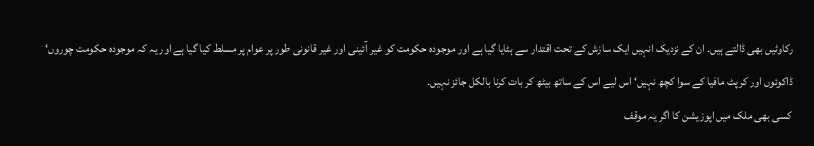رکاوٹیں بھی ڈالتے ہیں۔ ان کے نزدیک انہیں ایک سازش کے تحت اقتدار سے ہٹایا گیا ہے اور موجودہ حکومت کو غیر آئینی اور غیر قانونی طور پر عوام پر مسلط کیا گیا ہے اور یہ کہ موجودہ حکومت چوروں‘ ڈاکوئوں اور کرپٹ مافیا کے سوا کچھ نہیں‘ اس لیے اس کے ساتھ بیٹھ کر بات کرنا بالکل جائز نہیں۔
کسی بھی ملک میں اپوزیشن کا اگر یہ موقف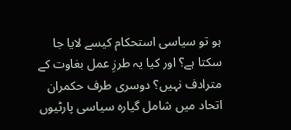ہو تو سیاسی استحکام کیسے لایا جا سکتا ہے؟ اور کیا یہ طرزِ عمل بغاوت کے مترادف نہیں؟ دوسری طرف حکمران اتحاد میں شامل گیارہ سیاسی پارٹیوں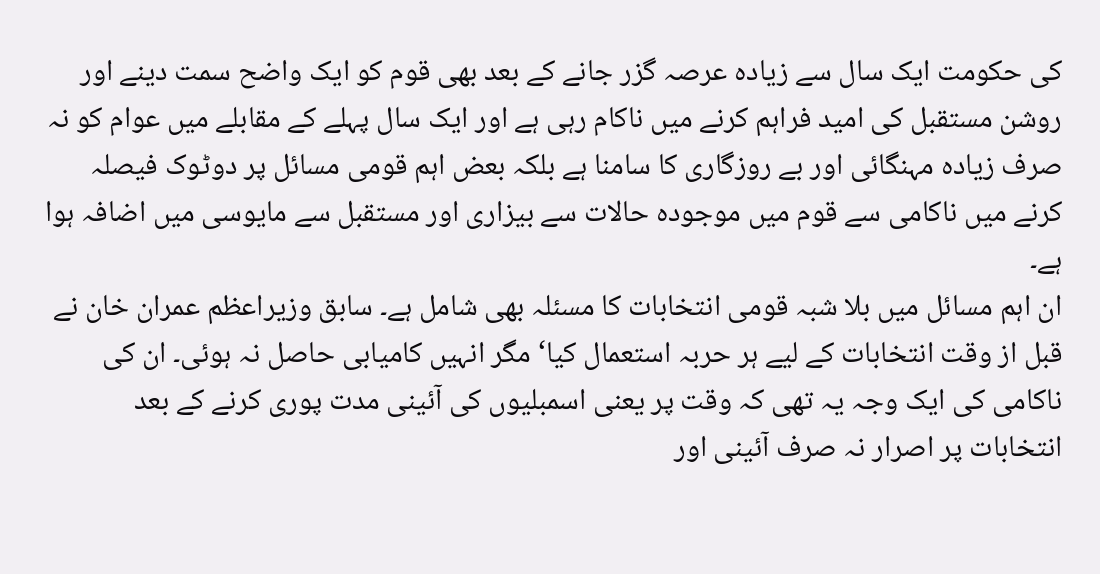کی حکومت ایک سال سے زیادہ عرصہ گزر جانے کے بعد بھی قوم کو ایک واضح سمت دینے اور روشن مستقبل کی امید فراہم کرنے میں ناکام رہی ہے اور ایک سال پہلے کے مقابلے میں عوام کو نہ صرف زیادہ مہنگائی اور بے روزگاری کا سامنا ہے بلکہ بعض اہم قومی مسائل پر دوٹوک فیصلہ کرنے میں ناکامی سے قوم میں موجودہ حالات سے بیزاری اور مستقبل سے مایوسی میں اضافہ ہوا ہے۔
ان اہم مسائل میں بلا شبہ قومی انتخابات کا مسئلہ بھی شامل ہے۔ سابق وزیراعظم عمران خان نے قبل از وقت انتخابات کے لیے ہر حربہ استعمال کیا‘ مگر انہیں کامیابی حاصل نہ ہوئی۔ ان کی ناکامی کی ایک وجہ یہ تھی کہ وقت پر یعنی اسمبلیوں کی آئینی مدت پوری کرنے کے بعد انتخابات پر اصرار نہ صرف آئینی اور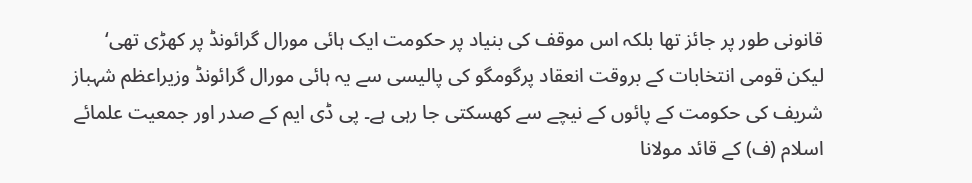قانونی طور پر جائز تھا بلکہ اس موقف کی بنیاد پر حکومت ایک ہائی مورال گرائونڈ پر کھڑی تھی‘ لیکن قومی انتخابات کے بروقت انعقاد پرگومگو کی پالیسی سے یہ ہائی مورال گرائونڈ وزیراعظم شہباز شریف کی حکومت کے پائوں کے نیچے سے کھسکتی جا رہی ہے۔ پی ڈی ایم کے صدر اور جمعیت علمائے اسلام (ف) کے قائد مولانا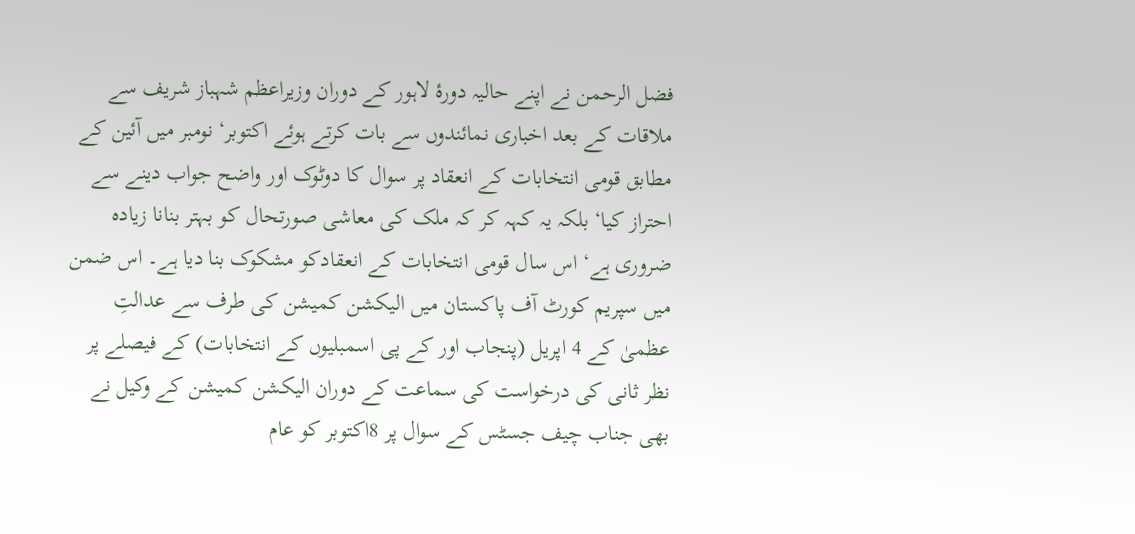فضل الرحمن نے اپنے حالیہ دورۂ لاہور کے دوران وزیراعظم شہباز شریف سے ملاقات کے بعد اخباری نمائندوں سے بات کرتے ہوئے اکتوبر‘ نومبر میں آئین کے مطابق قومی انتخابات کے انعقاد پر سوال کا دوٹوک اور واضح جواب دینے سے احتراز کیا‘ بلکہ یہ کہہ کر کہ ملک کی معاشی صورتحال کو بہتر بنانا زیادہ ضروری ہے‘ اس سال قومی انتخابات کے انعقادکو مشکوک بنا دیا ہے۔ اس ضمن میں سپریم کورٹ آف پاکستان میں الیکشن کمیشن کی طرف سے عدالتِ عظمیٰ کے 4 اپریل (پنجاب اور کے پی اسمبلیوں کے انتخابات) کے فیصلے پر نظر ثانی کی درخواست کی سماعت کے دوران الیکشن کمیشن کے وکیل نے بھی جناب چیف جسٹس کے سوال پر 8اکتوبر کو عام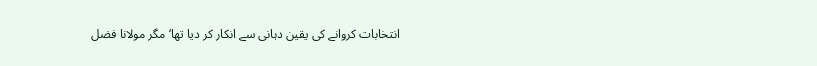انتخابات کروانے کی یقین دہانی سے انکار کر دیا تھا‘ مگر مولانا فضل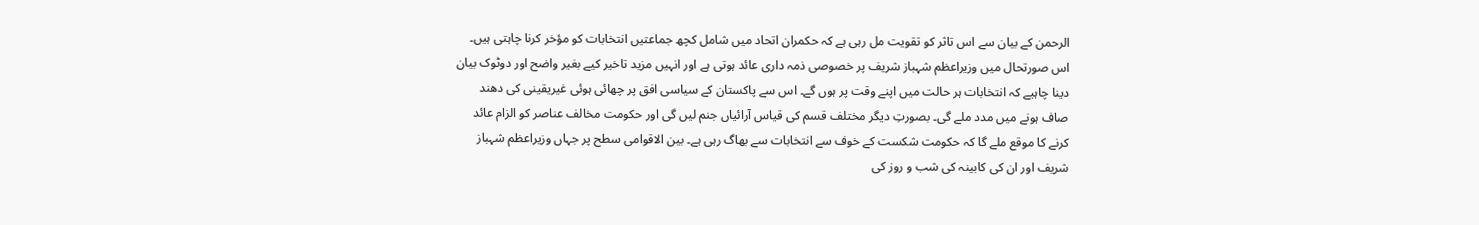الرحمن کے بیان سے اس تاثر کو تقویت مل رہی ہے کہ حکمران اتحاد میں شامل کچھ جماعتیں انتخابات کو مؤخر کرنا چاہتی ہیں۔
اس صورتحال میں وزیراعظم شہباز شریف پر خصوصی ذمہ داری عائد ہوتی ہے اور انہیں مزید تاخیر کیے بغیر واضح اور دوٹوک بیان دینا چاہیے کہ انتخابات ہر حالت میں اپنے وقت پر ہوں گے۔ اس سے پاکستان کے سیاسی افق پر چھائی ہوئی غیریقینی کی دھند صاف ہونے میں مدد ملے گی۔ بصورتِ دیگر مختلف قسم کی قیاس آرائیاں جنم لیں گی اور حکومت مخالف عناصر کو الزام عائد کرنے کا موقع ملے گا کہ حکومت شکست کے خوف سے انتخابات سے بھاگ رہی ہے۔ بین الاقوامی سطح پر جہاں وزیراعظم شہباز شریف اور ان کی کابینہ کی شب و روز کی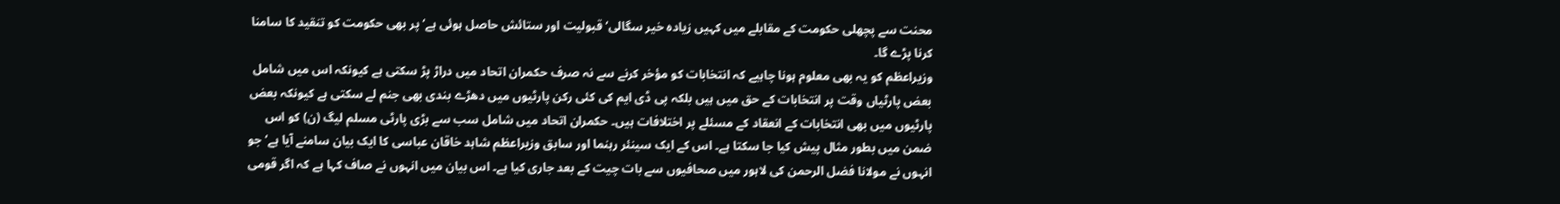محنت سے پچھلی حکومت کے مقابلے میں کہیں زیادہ خیر سگالی‘ قبولیت اور ستائش حاصل ہوئی ہے‘ پر بھی حکومت کو تنقید کا سامنا کرنا پڑے گا۔
وزیراعظم کو یہ بھی معلوم ہونا چاہیے کہ انتخابات کو مؤخر کرنے سے نہ صرف حکمران اتحاد میں دراڑ پڑ سکتی ہے کیونکہ اس میں شامل بعض پارٹیاں وقت پر انتخابات کے حق میں ہیں بلکہ پی ڈی ایم کی کئی رکن پارٹیوں میں دھڑے بندی بھی جنم لے سکتی ہے کیونکہ بعض پارٹیوں میں بھی انتخابات کے انعقاد کے مسئلے پر اختلافات ہیں۔ حکمران اتحاد میں شامل سب سے بڑی پارٹی مسلم لیگ (ن) کو اس ضمن میں بطور مثال پیش کیا جا سکتا ہے۔ اس کے ایک سینئر رہنما اور سابق وزیراعظم شاہد خاقان عباسی کا ایک بیان سامنے آیا ہے‘ جو انہوں نے مولانا فضل الرحمن کی لاہور میں صحافیوں سے بات چیت کے بعد جاری کیا ہے۔ اس بیان میں انہوں نے صاف کہا ہے کہ اگر قومی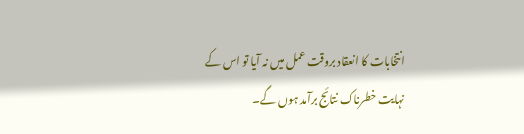انتخابات کا انعقاد بروقت عمل میں نہ آیا تو اس کے نہایت خطرناک نتائج برآمد ہوں گے۔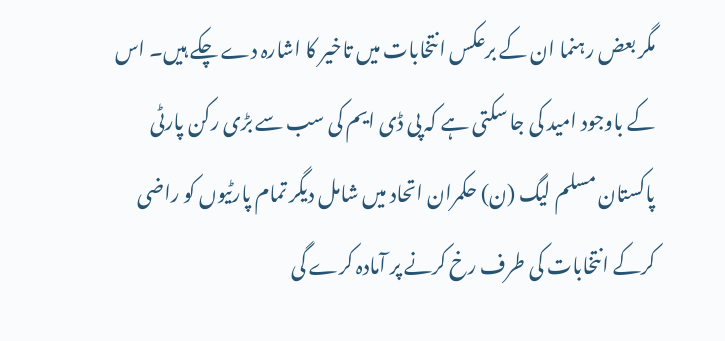مگر بعض رہنما ان کے برعکس انتخابات میں تاخیر کا اشارہ دے چکے ہیں۔ اس کے باوجود امید کی جا سکتی ہے کہ پی ڈی ایم کی سب سے بڑی رکن پارٹی پاکستان مسلم لیگ (ن) حکمران اتحاد میں شامل دیگر تمام پارٹیوں کو راضی کرکے انتخابات کی طرف رخ کرنے پر آمادہ کرے گی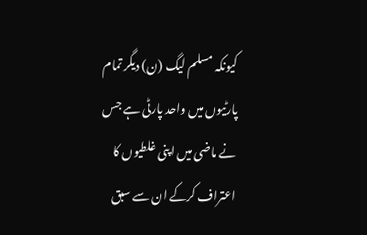کیونکہ مسلم لیگ (ن) دیگر تمام پارٹیوں میں واحد پارٹی ہے جس نے ماضی میں اپنی غلطیوں کا اعتراف کرکے ان سے سبق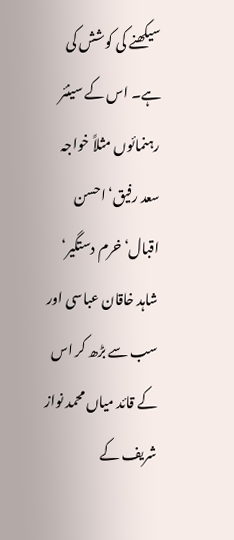سیکھنے کی کوشش کی ہے۔ اس کے سینئر رہنمائوں مثلاً خواجہ سعد رفیق‘ احسن اقبال‘ خرم دستگیر‘ شاہد خاقان عباسی اور سب سے بڑھ کر اس کے قائد میاں محمد نواز شریف کے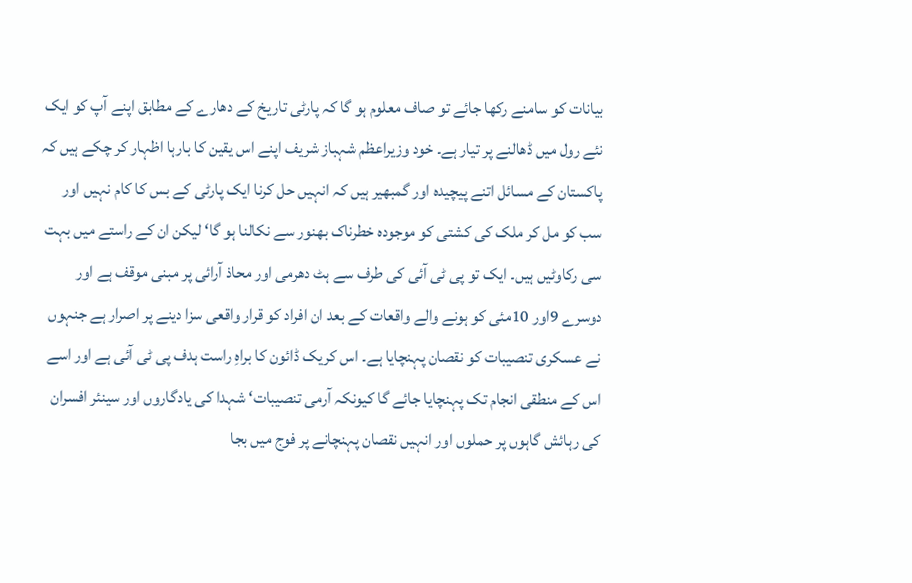بیانات کو سامنے رکھا جائے تو صاف معلوم ہو گا کہ پارٹی تاریخ کے دھارے کے مطابق اپنے آپ کو ایک نئے رول میں ڈھالنے پر تیار ہے۔ خود وزیراعظم شہباز شریف اپنے اس یقین کا بارہا اظہار کر چکے ہیں کہ پاکستان کے مسائل اتنے پیچیدہ اور گمبھیر ہیں کہ انہیں حل کرنا ایک پارٹی کے بس کا کام نہیں اور سب کو مل کر ملک کی کشتی کو موجودہ خطرناک بھنور سے نکالنا ہو گا‘ لیکن ان کے راستے میں بہت سی رکاوٹیں ہیں۔ ایک تو پی ٹی آئی کی طرف سے ہٹ دھرمی اور محاذ آرائی پر مبنی موقف ہے اور دوسرے 9اور 10مئی کو ہونے والے واقعات کے بعد ان افراد کو قرار واقعی سزا دینے پر اصرار ہے جنہوں نے عسکری تنصیبات کو نقصان پہنچایا ہے۔ اس کریک ڈائون کا براہِ راست ہدف پی ٹی آئی ہے اور اسے اس کے منطقی انجام تک پہنچایا جائے گا کیونکہ آرمی تنصیبات‘ شہدا کی یادگاروں اور سینئر افسران کی رہائش گاہوں پر حملوں اور انہیں نقصان پہنچانے پر فوج میں بجا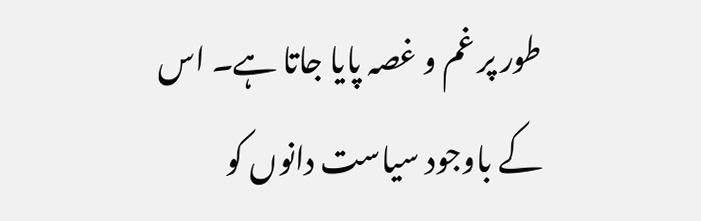طور پر غم و غصہ پایا جاتا ہے۔ اس کے باوجود سیاست دانوں کو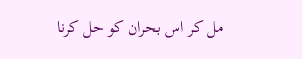مل کر اس بحران کو حل کرنا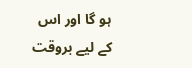ہو گا اور اس کے لیے بروقت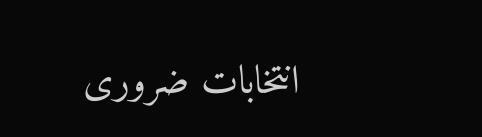انتخابات ضروری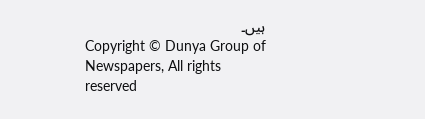ہیں۔
Copyright © Dunya Group of Newspapers, All rights reserved